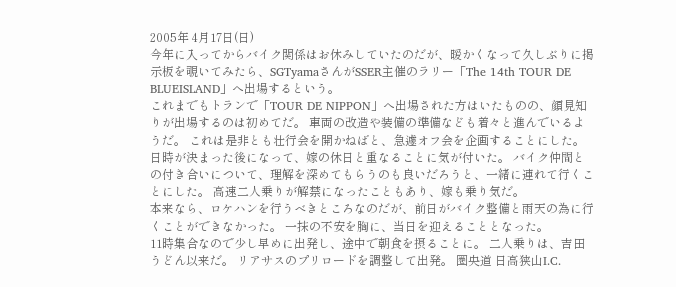2005年 4月17日(日)
今年に入ってからバイク関係はお休みしていたのだが、暖かくなって久しぶりに掲示板を覗いてみたら、SGTyamaさんがSSER主催のラリー「The 14th TOUR DE BLUEISLAND」へ出場するという。
これまでもトランで「TOUR DE NIPPON」へ出場された方はいたものの、顔見知りが出場するのは初めてだ。 車両の改造や装備の準備なども着々と進んでいるようだ。 これは是非とも壮行会を開かねばと、急遽オフ会を企画することにした。
日時が決まった後になって、嫁の休日と重なることに気が付いた。 バイク仲間との付き合いについて、理解を深めてもらうのも良いだろうと、一緒に連れて行くことにした。 高速二人乗りが解禁になったこともあり、嫁も乗り気だ。
本来なら、ロケハンを行うべきところなのだが、前日がバイク整備と雨天の為に行くことができなかった。 一抹の不安を胸に、当日を迎えることとなった。
11時集合なので少し早めに出発し、途中で朝食を摂ることに。 二人乗りは、吉田うどん以来だ。 リアサスのプリロードを調整して出発。 圏央道 日高狭山I.C.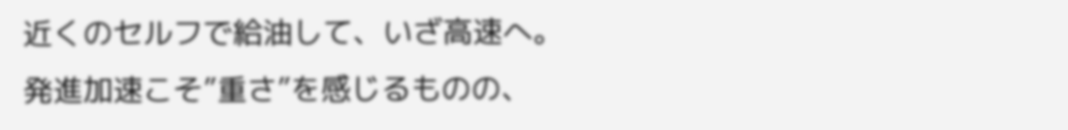近くのセルフで給油して、いざ高速へ。
発進加速こそ”重さ”を感じるものの、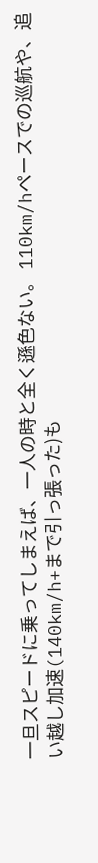一旦スピードに乗ってしまえば、一人の時と全く遜色ない。 110km/hペースでの巡航や、追い越し加速(140km/h+まで引っ張った)も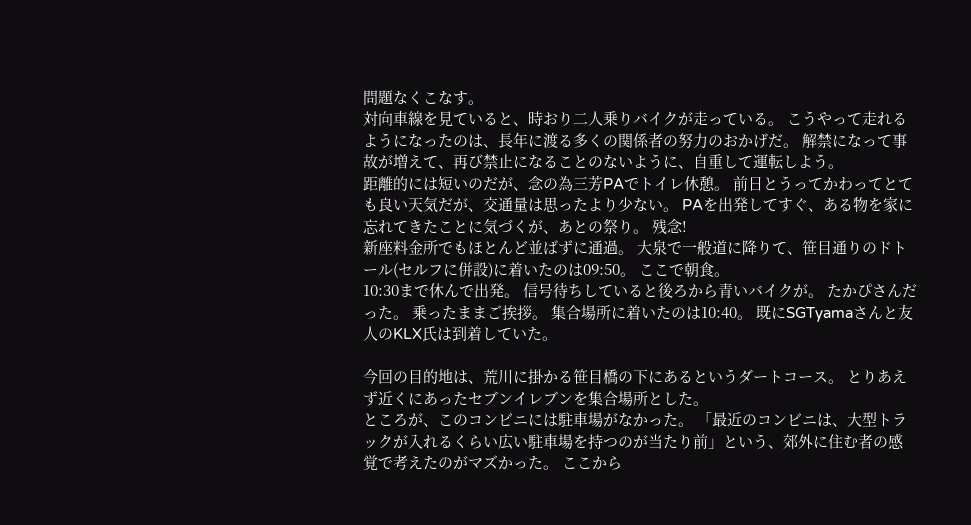問題なくこなす。
対向車線を見ていると、時おり二人乗りバイクが走っている。 こうやって走れるようになったのは、長年に渡る多くの関係者の努力のおかげだ。 解禁になって事故が増えて、再び禁止になることのないように、自重して運転しよう。
距離的には短いのだが、念の為三芳PAでトイレ休憩。 前日とうってかわってとても良い天気だが、交通量は思ったより少ない。 PAを出発してすぐ、ある物を家に忘れてきたことに気づくが、あとの祭り。 残念!
新座料金所でもほとんど並ばずに通過。 大泉で一般道に降りて、笹目通りのドトール(セルフに併設)に着いたのは09:50。 ここで朝食。
10:30まで休んで出発。 信号待ちしていると後ろから青いバイクが。 たかぴさんだった。 乗ったままご挨拶。 集合場所に着いたのは10:40。 既にSGTyamaさんと友人のKLX氏は到着していた。

今回の目的地は、荒川に掛かる笹目橋の下にあるというダートコース。 とりあえず近くにあったセブンイレブンを集合場所とした。
ところが、このコンビニには駐車場がなかった。 「最近のコンビニは、大型トラックが入れるくらい広い駐車場を持つのが当たり前」という、郊外に住む者の感覚で考えたのがマズかった。 ここから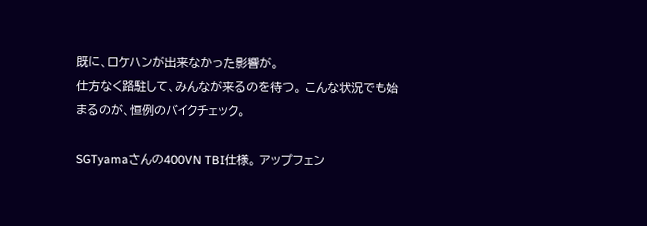既に、ロケハンが出来なかった影響が。
仕方なく路駐して、みんなが来るのを待つ。 こんな状況でも始まるのが、恒例のバイクチェック。

SGTyamaさんの400VN TBI仕様。 アップフェン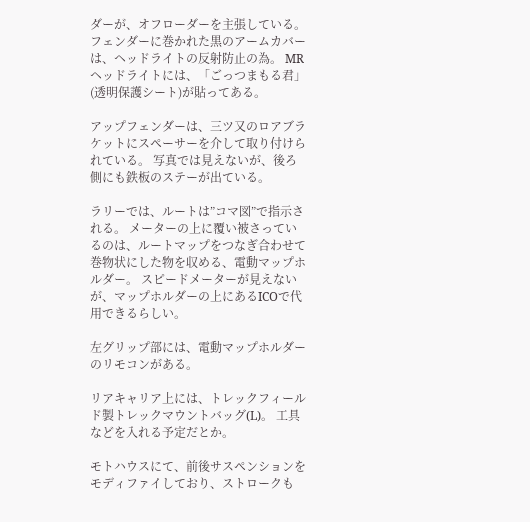ダーが、オフローダーを主張している。 フェンダーに巻かれた黒のアームカバーは、ヘッドライトの反射防止の為。 MRヘッドライトには、「ごっつまもる君」(透明保護シート)が貼ってある。

アップフェンダーは、三ツ又のロアブラケットにスペーサーを介して取り付けられている。 写真では見えないが、後ろ側にも鉄板のステーが出ている。

ラリーでは、ルートは”コマ図”で指示される。 メーターの上に覆い被さっているのは、ルートマップをつなぎ合わせて巻物状にした物を収める、電動マップホルダー。 スピードメーターが見えないが、マップホルダーの上にあるICOで代用できるらしい。

左グリップ部には、電動マップホルダーのリモコンがある。

リアキャリア上には、トレックフィールド製トレックマウントバッグ(L)。 工具などを入れる予定だとか。

モトハウスにて、前後サスペンションをモディファイしており、ストロークも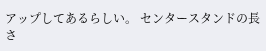アップしてあるらしい。 センタースタンドの長さ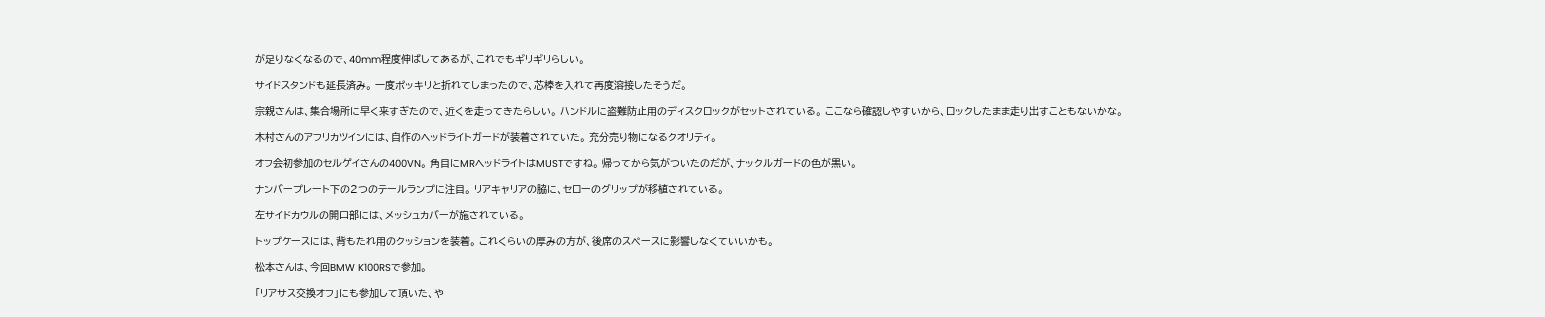が足りなくなるので、40mm程度伸ばしてあるが、これでもギリギリらしい。

サイドスタンドも延長済み。 一度ポッキリと折れてしまったので、芯棒を入れて再度溶接したそうだ。

宗親さんは、集合場所に早く来すぎたので、近くを走ってきたらしい。 ハンドルに盗難防止用のディスクロックがセットされている。 ここなら確認しやすいから、ロックしたまま走り出すこともないかな。

木村さんのアフリカツインには、自作のヘッドライトガードが装着されていた。 充分売り物になるクオリティ。

オフ会初参加のセルゲイさんの400VN。 角目にMRヘッドライトはMUSTですね。 帰ってから気がついたのだが、ナックルガードの色が黒い。

ナンバープレート下の2つのテールランプに注目。 リアキャリアの脇に、セローのグリップが移植されている。

左サイドカウルの開口部には、メッシュカバーが施されている。

トップケースには、背もたれ用のクッションを装着。 これくらいの厚みの方が、後席のスペースに影響しなくていいかも。

松本さんは、今回BMW K100RSで参加。

「リアサス交換オフ」にも参加して頂いた、や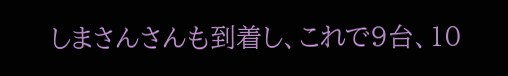しまさんさんも到着し、これで9台、10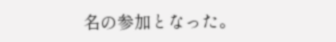名の参加となった。